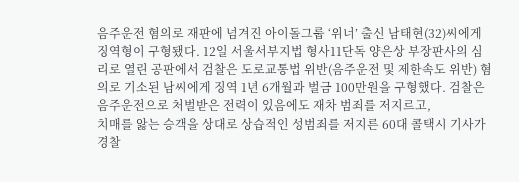음주운전 혐의로 재판에 넘겨진 아이돌그룹 ‘위너’ 출신 남태현(32)씨에게 징역형이 구형됐다. 12일 서울서부지법 형사11단독 양은상 부장판사의 심리로 열린 공판에서 검찰은 도로교통법 위반(음주운전 및 제한속도 위반) 혐의로 기소된 남씨에게 징역 1년 6개월과 벌금 100만원을 구형했다. 검찰은 음주운전으로 처벌받은 전력이 있음에도 재차 범죄를 저지르고,
치매를 앓는 승객을 상대로 상습적인 성범죄를 저지른 60대 콜택시 기사가 경찰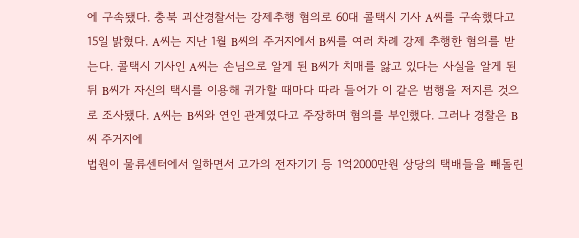에 구속됐다. 충북 괴산경찰서는 강제추행 혐의로 60대 콜택시 기사 A씨를 구속했다고 15일 밝혔다. A씨는 지난 1월 B씨의 주거지에서 B씨를 여러 차례 강제 추행한 혐의를 받는다. 콜택시 기사인 A씨는 손님으로 알게 된 B씨가 치매를 앓고 있다는 사실을 알게 된 뒤 B씨가 자신의 택시를 이용해 귀가할 때마다 따라 들어가 이 같은 범행을 저지른 것으로 조사됐다. A씨는 B씨와 연인 관계였다고 주장하며 혐의를 부인했다. 그러나 경찰은 B씨 주거지에
법원이 물류센터에서 일하면서 고가의 전자기기 등 1억2000만원 상당의 택배들을 빼돌린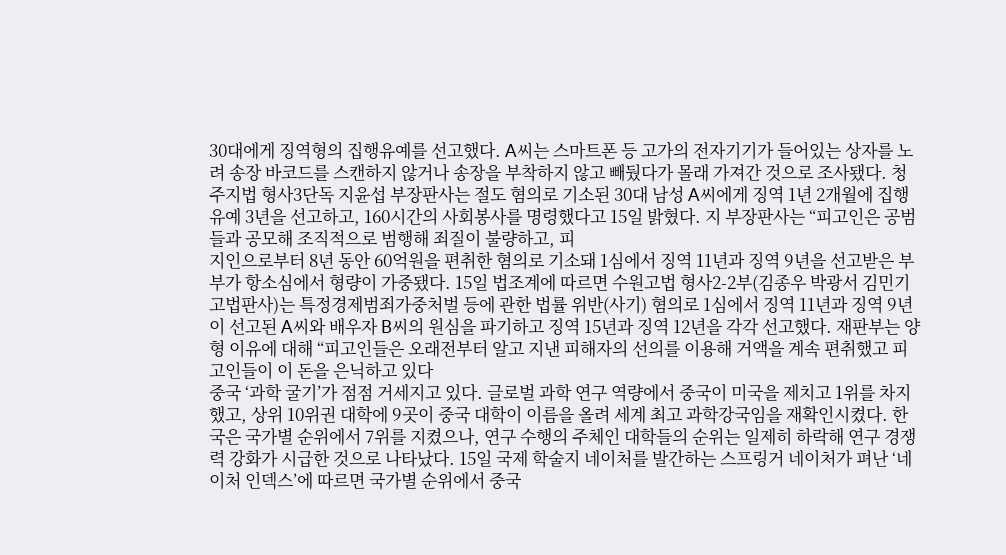30대에게 징역형의 집행유예를 선고했다. A씨는 스마트폰 등 고가의 전자기기가 들어있는 상자를 노려 송장 바코드를 스캔하지 않거나 송장을 부착하지 않고 빼뒀다가 몰래 가져간 것으로 조사됐다. 청주지법 형사3단독 지윤섭 부장판사는 절도 혐의로 기소된 30대 남성 A씨에게 징역 1년 2개월에 집행유예 3년을 선고하고, 160시간의 사회봉사를 명령했다고 15일 밝혔다. 지 부장판사는 “피고인은 공범들과 공모해 조직적으로 범행해 죄질이 불량하고, 피
지인으로부터 8년 동안 60억원을 편취한 혐의로 기소돼 1심에서 징역 11년과 징역 9년을 선고받은 부부가 항소심에서 형량이 가중됐다. 15일 법조계에 따르면 수원고법 형사2-2부(김종우 박광서 김민기 고법판사)는 특정경제범죄가중처벌 등에 관한 법률 위반(사기) 혐의로 1심에서 징역 11년과 징역 9년이 선고된 A씨와 배우자 B씨의 원심을 파기하고 징역 15년과 징역 12년을 각각 선고했다. 재판부는 양형 이유에 대해 “피고인들은 오래전부터 알고 지낸 피해자의 선의를 이용해 거액을 계속 편취했고 피고인들이 이 돈을 은닉하고 있다
중국 ‘과학 굴기’가 점점 거세지고 있다. 글로벌 과학 연구 역량에서 중국이 미국을 제치고 1위를 차지했고, 상위 10위권 대학에 9곳이 중국 대학이 이름을 올려 세계 최고 과학강국임을 재확인시켰다. 한국은 국가별 순위에서 7위를 지켰으나, 연구 수행의 주체인 대학들의 순위는 일제히 하락해 연구 경쟁력 강화가 시급한 것으로 나타났다. 15일 국제 학술지 네이처를 발간하는 스프링거 네이처가 펴난 ‘네이처 인덱스’에 따르면 국가별 순위에서 중국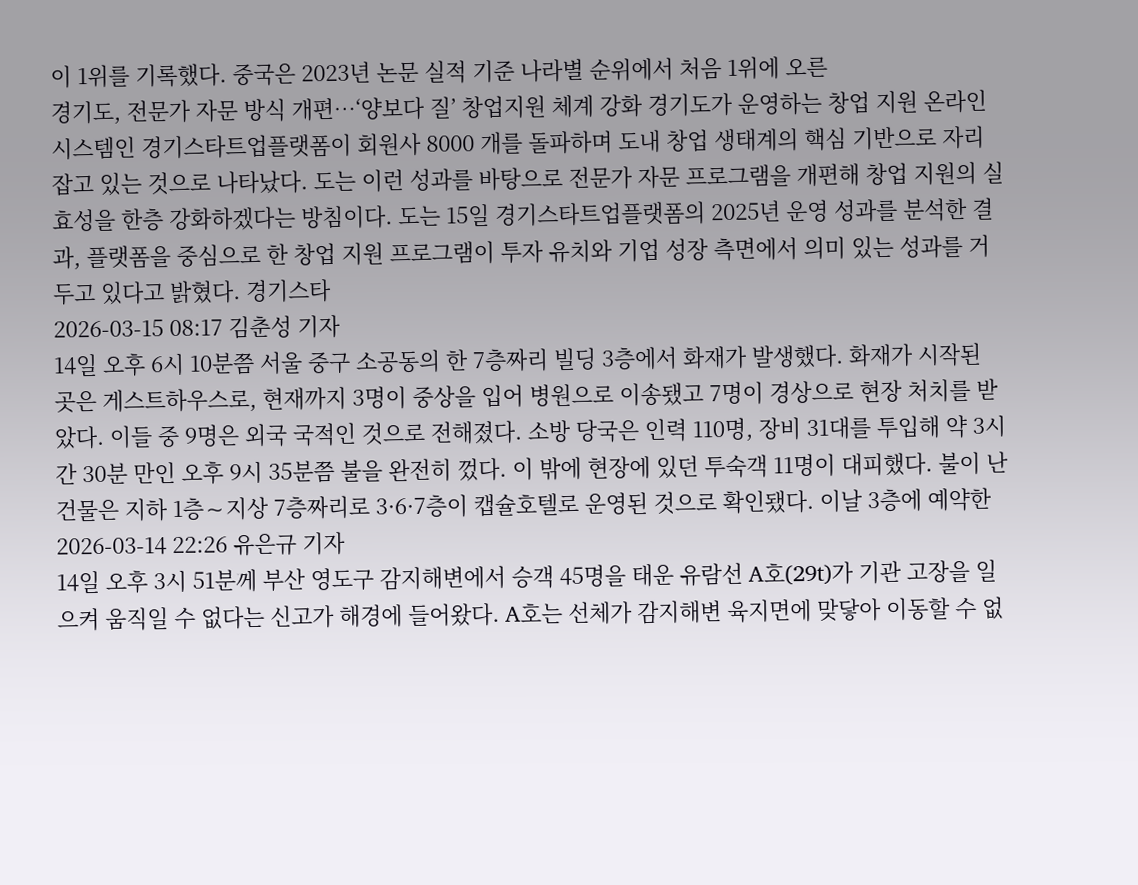이 1위를 기록했다. 중국은 2023년 논문 실적 기준 나라별 순위에서 처음 1위에 오른
경기도, 전문가 자문 방식 개편…‘양보다 질’ 창업지원 체계 강화 경기도가 운영하는 창업 지원 온라인 시스템인 경기스타트업플랫폼이 회원사 8000 개를 돌파하며 도내 창업 생태계의 핵심 기반으로 자리 잡고 있는 것으로 나타났다. 도는 이런 성과를 바탕으로 전문가 자문 프로그램을 개편해 창업 지원의 실효성을 한층 강화하겠다는 방침이다. 도는 15일 경기스타트업플랫폼의 2025년 운영 성과를 분석한 결과, 플랫폼을 중심으로 한 창업 지원 프로그램이 투자 유치와 기업 성장 측면에서 의미 있는 성과를 거두고 있다고 밝혔다. 경기스타
2026-03-15 08:17 김춘성 기자
14일 오후 6시 10분쯤 서울 중구 소공동의 한 7층짜리 빌딩 3층에서 화재가 발생했다. 화재가 시작된 곳은 게스트하우스로, 현재까지 3명이 중상을 입어 병원으로 이송됐고 7명이 경상으로 현장 처치를 받았다. 이들 중 9명은 외국 국적인 것으로 전해졌다. 소방 당국은 인력 110명, 장비 31대를 투입해 약 3시간 30분 만인 오후 9시 35분쯤 불을 완전히 껐다. 이 밖에 현장에 있던 투숙객 11명이 대피했다. 불이 난 건물은 지하 1층∼지상 7층짜리로 3·6·7층이 캡슐호텔로 운영된 것으로 확인됐다. 이날 3층에 예약한
2026-03-14 22:26 유은규 기자
14일 오후 3시 51분께 부산 영도구 감지해변에서 승객 45명을 태운 유람선 A호(29t)가 기관 고장을 일으켜 움직일 수 없다는 신고가 해경에 들어왔다. A호는 선체가 감지해변 육지면에 맞닿아 이동할 수 없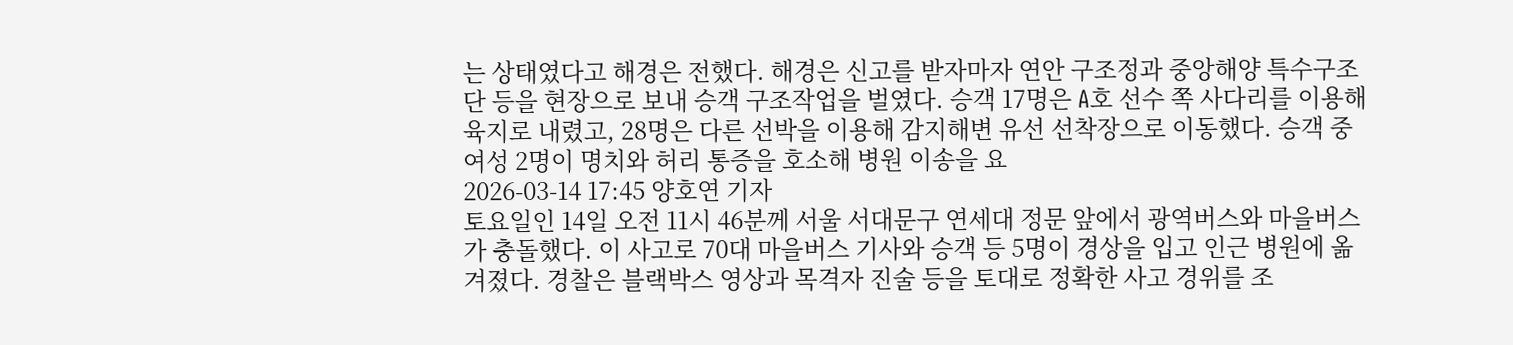는 상태였다고 해경은 전했다. 해경은 신고를 받자마자 연안 구조정과 중앙해양 특수구조단 등을 현장으로 보내 승객 구조작업을 벌였다. 승객 17명은 A호 선수 쪽 사다리를 이용해 육지로 내렸고, 28명은 다른 선박을 이용해 감지해변 유선 선착장으로 이동했다. 승객 중 여성 2명이 명치와 허리 통증을 호소해 병원 이송을 요
2026-03-14 17:45 양호연 기자
토요일인 14일 오전 11시 46분께 서울 서대문구 연세대 정문 앞에서 광역버스와 마을버스가 충돌했다. 이 사고로 70대 마을버스 기사와 승객 등 5명이 경상을 입고 인근 병원에 옮겨졌다. 경찰은 블랙박스 영상과 목격자 진술 등을 토대로 정확한 사고 경위를 조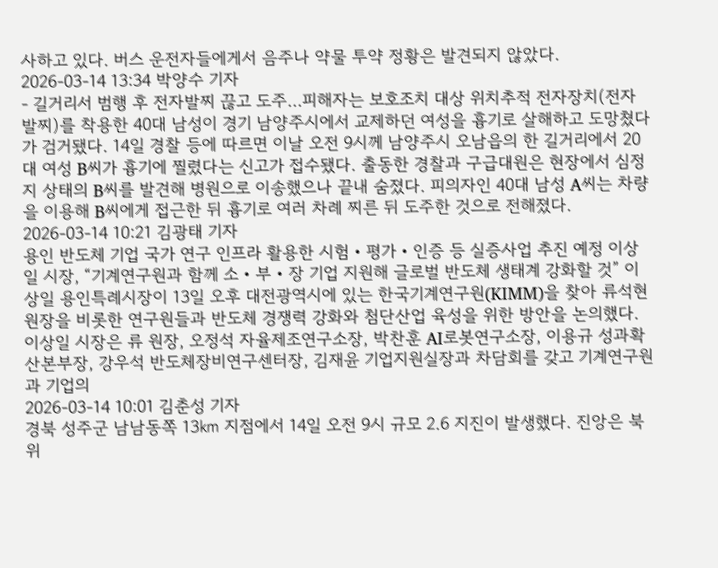사하고 있다. 버스 운전자들에게서 음주나 약물 투약 정황은 발견되지 않았다.
2026-03-14 13:34 박양수 기자
- 길거리서 범행 후 전자발찌 끊고 도주…피해자는 보호조치 대상 위치추적 전자장치(전자발찌)를 착용한 40대 남성이 경기 남양주시에서 교제하던 여성을 흉기로 살해하고 도망쳤다가 검거됐다. 14일 경찰 등에 따르면 이날 오전 9시께 남양주시 오남읍의 한 길거리에서 20대 여성 B씨가 흉기에 찔렸다는 신고가 접수됐다. 출동한 경찰과 구급대원은 현장에서 심정지 상태의 B씨를 발견해 병원으로 이송했으나 끝내 숨졌다. 피의자인 40대 남성 A씨는 차량을 이용해 B씨에게 접근한 뒤 흉기로 여러 차례 찌른 뒤 도주한 것으로 전해졌다.
2026-03-14 10:21 김광태 기자
용인 반도체 기업 국가 연구 인프라 활용한 시험‧평가‧인증 등 실증사업 추진 예정 이상일 시장, “기계연구원과 함께 소‧부‧장 기업 지원해 글로벌 반도체 생태계 강화할 것” 이상일 용인특례시장이 13일 오후 대전광역시에 있는 한국기계연구원(KIMM)을 찾아 류석현 원장을 비롯한 연구원들과 반도체 경쟁력 강화와 첨단산업 육성을 위한 방안을 논의했다. 이상일 시장은 류 원장, 오정석 자율제조연구소장, 박찬훈 AI로봇연구소장, 이용규 성과확산본부장, 강우석 반도체장비연구센터장, 김재윤 기업지원실장과 차담회를 갖고 기계연구원과 기업의
2026-03-14 10:01 김춘성 기자
경북 성주군 남남동쪽 13㎞ 지점에서 14일 오전 9시 규모 2.6 지진이 발생했다. 진앙은 북위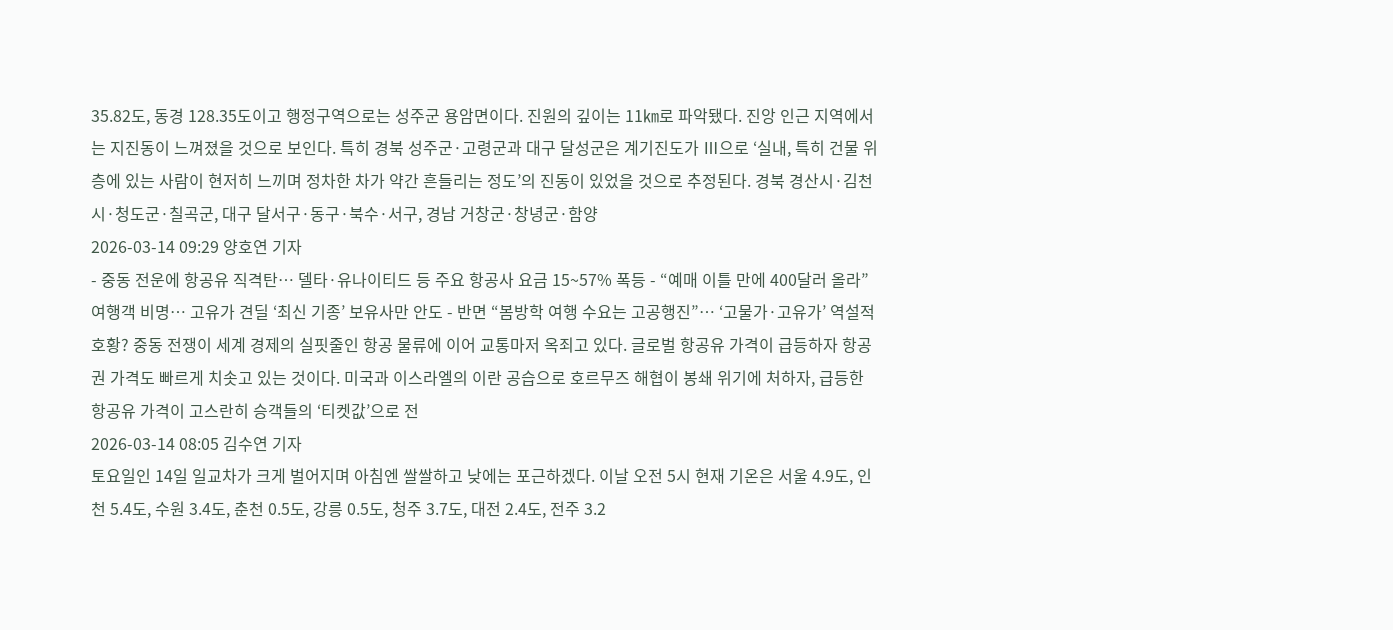35.82도, 동경 128.35도이고 행정구역으로는 성주군 용암면이다. 진원의 깊이는 11㎞로 파악됐다. 진앙 인근 지역에서는 지진동이 느껴졌을 것으로 보인다. 특히 경북 성주군·고령군과 대구 달성군은 계기진도가 Ⅲ으로 ‘실내, 특히 건물 위층에 있는 사람이 현저히 느끼며 정차한 차가 약간 흔들리는 정도’의 진동이 있었을 것으로 추정된다. 경북 경산시·김천시·청도군·칠곡군, 대구 달서구·동구·북수·서구, 경남 거창군·창녕군·함양
2026-03-14 09:29 양호연 기자
- 중동 전운에 항공유 직격탄… 델타·유나이티드 등 주요 항공사 요금 15~57% 폭등 - “예매 이틀 만에 400달러 올라” 여행객 비명… 고유가 견딜 ‘최신 기종’ 보유사만 안도 - 반면 “봄방학 여행 수요는 고공행진”… ‘고물가·고유가’ 역설적 호황? 중동 전쟁이 세계 경제의 실핏줄인 항공 물류에 이어 교통마저 옥죄고 있다. 글로벌 항공유 가격이 급등하자 항공권 가격도 빠르게 치솟고 있는 것이다. 미국과 이스라엘의 이란 공습으로 호르무즈 해협이 봉쇄 위기에 처하자, 급등한 항공유 가격이 고스란히 승객들의 ‘티켓값’으로 전
2026-03-14 08:05 김수연 기자
토요일인 14일 일교차가 크게 벌어지며 아침엔 쌀쌀하고 낮에는 포근하겠다. 이날 오전 5시 현재 기온은 서울 4.9도, 인천 5.4도, 수원 3.4도, 춘천 0.5도, 강릉 0.5도, 청주 3.7도, 대전 2.4도, 전주 3.2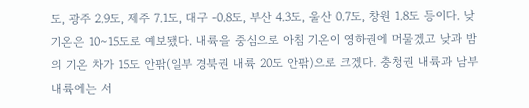도, 광주 2.9도, 제주 7.1도, 대구 -0.8도, 부산 4.3도, 울산 0.7도, 창원 1.8도 등이다. 낮 기온은 10∼15도로 예보됐다. 내륙을 중심으로 아침 기온이 영하권에 머물겠고 낮과 밤의 기온 차가 15도 안팎(일부 경북권 내륙 20도 안팎)으로 크겠다. 충청권 내륙과 남부 내륙에는 서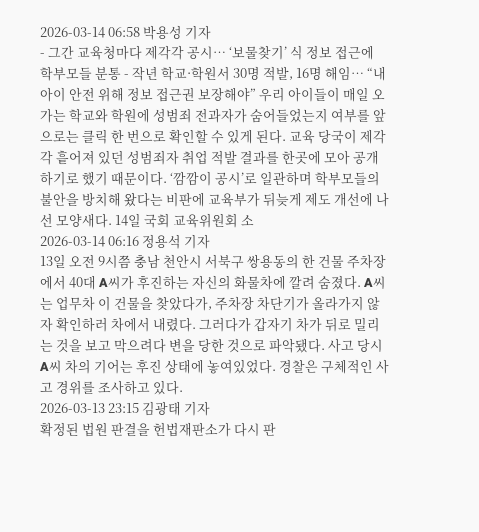2026-03-14 06:58 박용성 기자
- 그간 교육청마다 제각각 공시… ‘보물찾기’ 식 정보 접근에 학부모들 분통 - 작년 학교·학원서 30명 적발, 16명 해임… “내 아이 안전 위해 정보 접근권 보장해야” 우리 아이들이 매일 오가는 학교와 학원에 성범죄 전과자가 숨어들었는지 여부를 앞으로는 클릭 한 번으로 확인할 수 있게 된다. 교육 당국이 제각각 흩어져 있던 성범죄자 취업 적발 결과를 한곳에 모아 공개하기로 했기 때문이다. ‘깜깜이 공시’로 일관하며 학부모들의 불안을 방치해 왔다는 비판에 교육부가 뒤늦게 제도 개선에 나선 모양새다. 14일 국회 교육위원회 소
2026-03-14 06:16 정용석 기자
13일 오전 9시쯤 충남 천안시 서북구 쌍용동의 한 건물 주차장에서 40대 A씨가 후진하는 자신의 화물차에 깔려 숨졌다. A씨는 업무차 이 건물을 찾았다가, 주차장 차단기가 올라가지 않자 확인하러 차에서 내렸다. 그러다가 갑자기 차가 뒤로 밀리는 것을 보고 막으려다 변을 당한 것으로 파악됐다. 사고 당시 A씨 차의 기어는 후진 상태에 놓여있었다. 경찰은 구체적인 사고 경위를 조사하고 있다.
2026-03-13 23:15 김광태 기자
확정된 법원 판결을 헌법재판소가 다시 판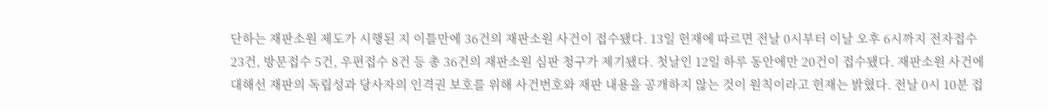단하는 재판소원 제도가 시행된 지 이틀만에 36건의 재판소원 사건이 접수됐다. 13일 헌재에 따르면 전날 0시부터 이날 오후 6시까지 전자접수 23건, 방문접수 5건, 우편접수 8건 등 총 36건의 재판소원 심판 청구가 제기됐다. 첫날인 12일 하루 동안에만 20건이 접수됐다. 재판소원 사건에 대해선 재판의 독립성과 당사자의 인격권 보호를 위해 사건번호와 재판 내용을 공개하지 않는 것이 원칙이라고 헌재는 밝혔다. 전날 0시 10분 접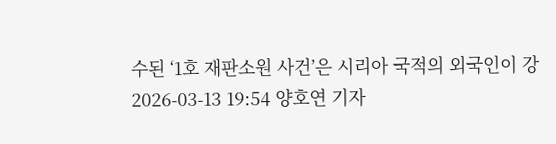수된 ‘1호 재판소원 사건’은 시리아 국적의 외국인이 강
2026-03-13 19:54 양호연 기자